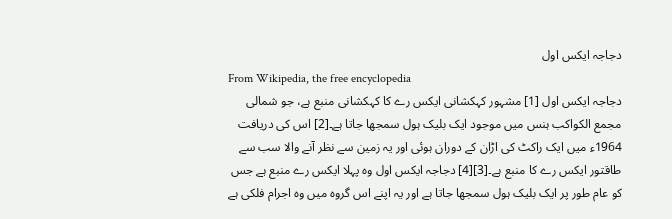دجاجہ ایکس اول
From Wikipedia, the free encyclopedia
دجاجہ ایکس اول [1] مشہور کہکشانی ایکس رے کا کہکشانی منبع ہے، جو شمالی مجمع الکواکب ہنس میں موجود ایک بلیک ہول سمجھا جاتا ہے۔[2] اس کی دریافت 1964ء میں ایک راکٹ کی اڑان کے دوران ہوئی اور یہ زمین سے نظر آنے والا سب سے طاقتور ایکس رے کا منبع ہے۔[3][4] دجاجہ ایکس اول وہ پہلا ایکس رے منبع ہے جس کو عام طور پر ایک بلیک ہول سمجھا جاتا ہے اور یہ اپنے اس گروہ میں وہ اجرام فلکی ہے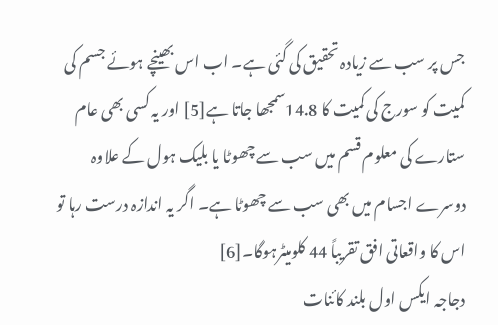جس پر سب سے زیادہ تحقیق کی گئی ہے۔ اب اس بھینچے ہوئے جسم کی کمیت کو سورج کی کمیت کا 14.8سمجھا جاتا ہے[5] اور یہ کسی بھی عام ستارے کی معلوم قسم میں سب سے چھوٹا یا بلیک ہول کے علاوہ دوسرے اجسام میں بھی سب سے چھوٹا ہے۔ اگر یہ اندازہ درست رہا تو اس کا واقعاتی افق تقریباً 44 کلومیٹرہوگا۔[6]
دجاجہ ایکس اول بلند کائنات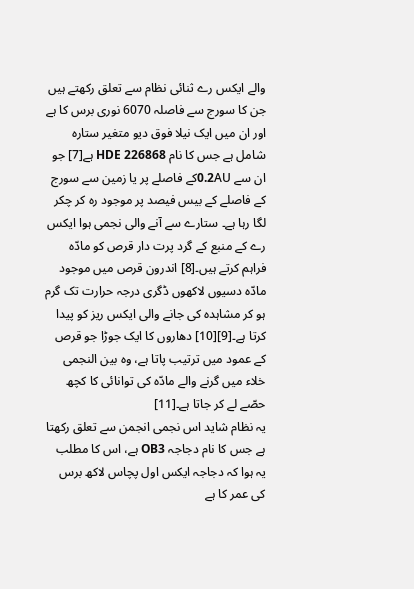والے ایکس رے ثنائی نظام سے تعلق رکھتے ہیں جن کا سورج سے فاصلہ 6070 نوری برس کا ہے اور ان میں ایک نیلا فوق دیو متغیر ستارہ شامل ہے جس کا نام HDE 226868 ہے[7] جو ان سے 0.2AUکے فاصلے پر یا زمین سے سورج کے فاصلے کے بیس فیصد پر موجود رہ کر چکر لگا رہا ہے۔ ستارے سے آنے والی نجمی ہوا ایکس رے کے منبع کے گرد پرت دار قرص کو مادّہ فراہم کرتے ہیں۔[8] اندرون قرص میں موجود مادّہ دسیوں لاکھوں ڈگری درجہ حرارت تک گرم ہو کر مشاہدہ کی جانے والی ایکس ریز کو پیدا کرتا ہے۔[9][10] دھاروں کا ایک جوڑا جو قرص کے عمود میں ترتیب پاتا ہے، وہ بین النجمی خلاء میں گرنے والے مادّہ کی توانائی کا کچھ حصّے لے کر جاتا ہے۔[11]
یہ نظام شاید اس نجمی انجمن سے تعلق رکھتا ہے جس کا نام دجاجہ OB3 ہے، اس کا مطلب یہ ہوا کہ دجاجہ ایکس اول پچاس لاکھ برس کی عمر کا ہے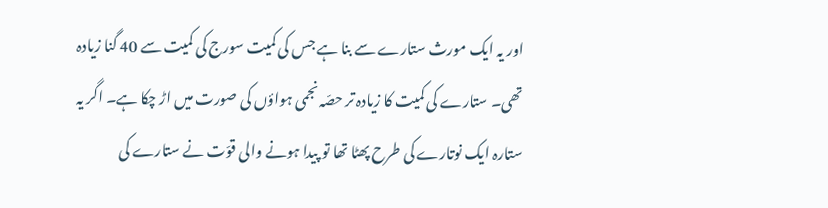اور یہ ایک مورث ستارے سے بنا ہے جس کی کمیت سورج کی کمیت سے 40 گنا زیادہ تھی۔ ستارے کی کمیت کا زیادہ تر حصّہ نجمی ہواؤں کی صورت میں اڑ چکا ہے۔ اگر یہ ستارہ ایک نوتارے کی طرح پھٹا تھا تو پیدا ہونے والی قوّت نے ستارے کی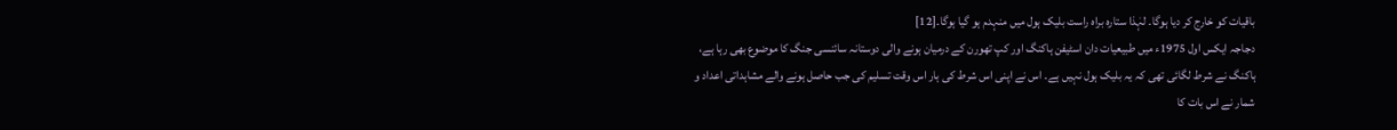باقیات کو خارج کر دیا ہوگا۔ لہٰذا ستارہ براہ راست بلیک ہول میں منہدم ہو گیا ہوگا۔[12]
دجاجہ ایکس اول 1975ء میں طبیعیات دان اسٹیفن ہاکنگ اور کپ تھورن کے درمیان ہونے والی دوستانہ سائنسی جنگ کا موضوع بھی رہا ہے، ہاکنگ نے شرط لگائی تھی کہ یہ بلیک ہول نہیں ہے۔ اس نے اپنی اس شرط کی ہار اس وقت تسلیم کی جب حاصل ہونے والے مشاہداتی اعداد و شمار نے اس بات کا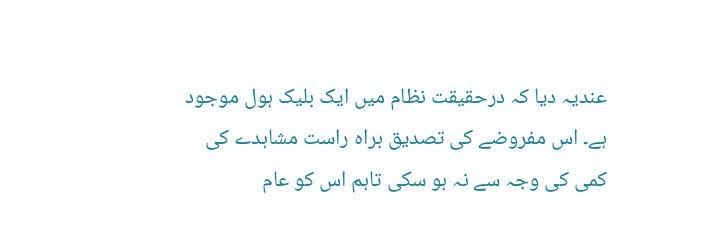عندیہ دیا کہ درحقیقت نظام میں ایک بلیک ہول موجود ہے۔ اس مفروضے کی تصدیق براہ راست مشاہدے کی کمی کی وجہ سے نہ ہو سکی تاہم اس کو عام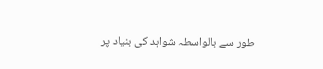طور سے بالواسطہ شواہد کی بنیاد پر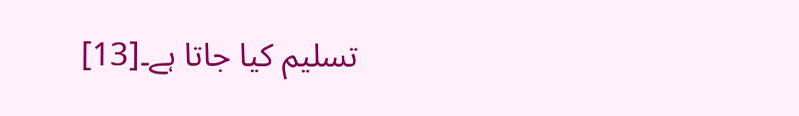تسلیم کیا جاتا ہے۔[13]